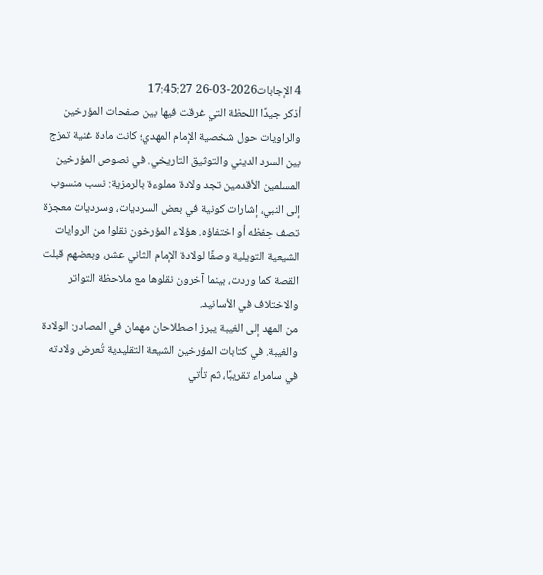4 الإجابات2026-03-26 17:45:27
أذكر جيدًا اللحظة التي غرقت فيها بين صفحات المؤرخين والراويات حول شخصية الإمام المهدي؛ كانت مادة غنية تمزج بين السرد الديني والتوثيق التاريخي. في نصوص المؤرخين المسلمين الأقدمين تجد ولادة مملوءة بالرمزية: نسب منسوب إلى النبي، إشارات كونية في بعض السرديات، وسرديات معجزة تصف حِفظه أو اختفاؤه. هؤلاء المؤرخون نقلوا من الروايات الشيعية التويلية وصفًا لولادة الإمام الثاني عشر، وبعضهم قبلت القصة كما وردت، بينما آخرون نقلوها مع ملاحظة التواتر والاختلاف في الأسانيد.
من المهد إلى الغيبة يبرز اصطلاحان مهمان في المصادر: الولادة والغيبة. في كتابات المؤرخين الشيعة التقليدية تُعرض ولادته في سامراء تقريبًا، ثم تأتي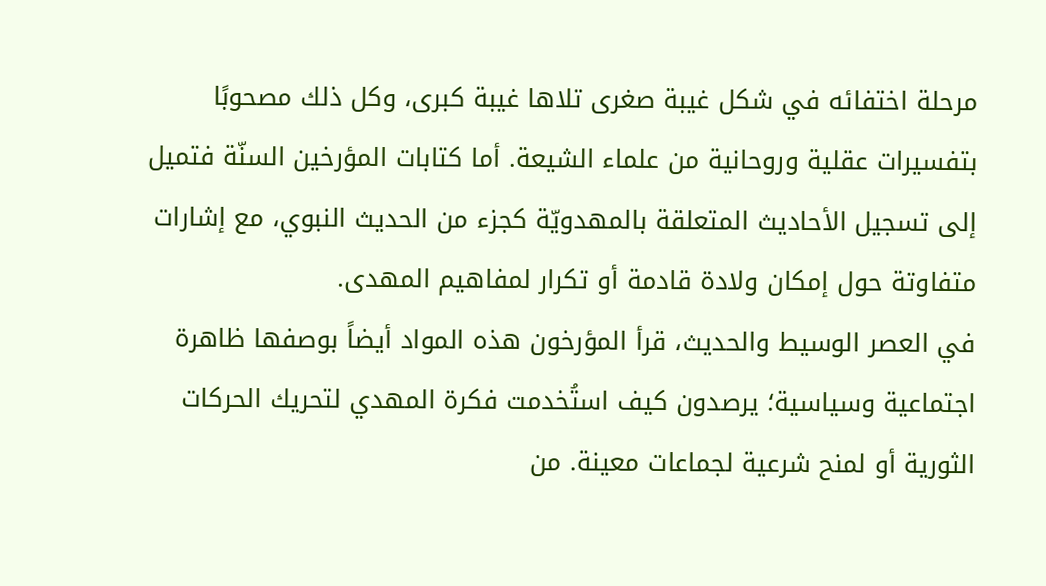مرحلة اختفائه في شكل غيبة صغرى تلاها غيبة كبرى، وكل ذلك مصحوبًا بتفسيرات عقلية وروحانية من علماء الشيعة. أما كتابات المؤرخين السنّة فتميل إلى تسجيل الأحاديث المتعلقة بالمهدويّة كجزء من الحديث النبوي، مع إشارات متفاوتة حول إمكان ولادة قادمة أو تكرار لمفاهيم المهدى.
في العصر الوسيط والحديث، قرأ المؤرخون هذه المواد أيضاً بوصفها ظاهرة اجتماعية وسياسية؛ يرصدون كيف استُخدمت فكرة المهدي لتحريك الحركات الثورية أو لمنح شرعية لجماعات معينة. من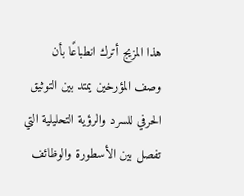هذا المزيج أترك انطباعًا بأن وصف المؤرخين يمتد بين التوثيق الحرفي للسرد والرؤية التحليلية التي تفصل بين الأسطورة والوظائف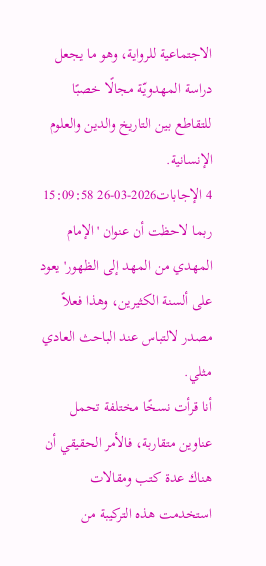الاجتماعية للرواية، وهو ما يجعل دراسة المهدويّة مجالًا خصبًا للتقاطع بين التاريخ والدين والعلوم الإنسانية.
4 الإجابات2026-03-26 15:09:58
ربما لاحظت أن عنوان 'الإمام المهدي من المهد إلى الظهور' يعود على ألسنة الكثيرين، وهذا فعلاً مصدر لالتباس عند الباحث العادي مثلي.
أنا قرأت نسخًا مختلفة تحمل عناوين متقاربة، فالأمر الحقيقي أن هناك عدة كتب ومقالات استخدمت هذه التركيبة من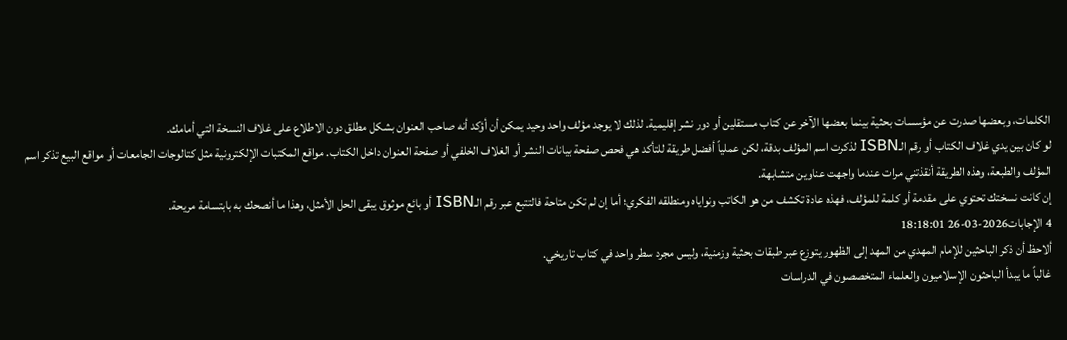الكلمات، وبعضها صدرت عن مؤسسات بحثية بينما بعضها الآخر عن كتاب مستقلين أو دور نشر إقليمية. لذلك لا يوجد مؤلف واحد وحيد يمكن أن أؤكد أنه صاحب العنوان بشكل مطلق دون الاطلاع على غلاف النسخة التي أمامك.
لو كان بين يدي غلاف الكتاب أو رقم الـISBN لذكرت اسم المؤلف بدقة، لكن عملياً أفضل طريقة للتأكد هي فحص صفحة بيانات النشر أو الغلاف الخلفي أو صفحة العنوان داخل الكتاب. مواقع المكتبات الإلكترونية مثل كتالوجات الجامعات أو مواقع البيع تذكر اسم المؤلف والطبعة، وهذه الطريقة أنقذتني مرات عندما واجهت عناوين متشابهة.
إن كانت نسختك تحتوي على مقدمة أو كلمة للمؤلف، فهذه عادة تكشف من هو الكاتب ونواياه ومنطلقه الفكري؛ أما إن لم تكن متاحة فالتتبع عبر رقم الـISBN أو بائع موثوق يبقى الحل الأمثل، وهذا ما أنصحك به بابتسامة مريحة.
4 الإجابات2026-03-26 18:18:01
ألاحظ أن ذكر الباحثين للإمام المهدي من المهد إلى الظهور يتوزع عبر طبقات بحثية وزمنية، وليس مجرد سطر واحد في كتاب تاريخي.
غالباً ما يبدأ الباحثون الإسلاميون والعلماء المتخصصون في الدراسات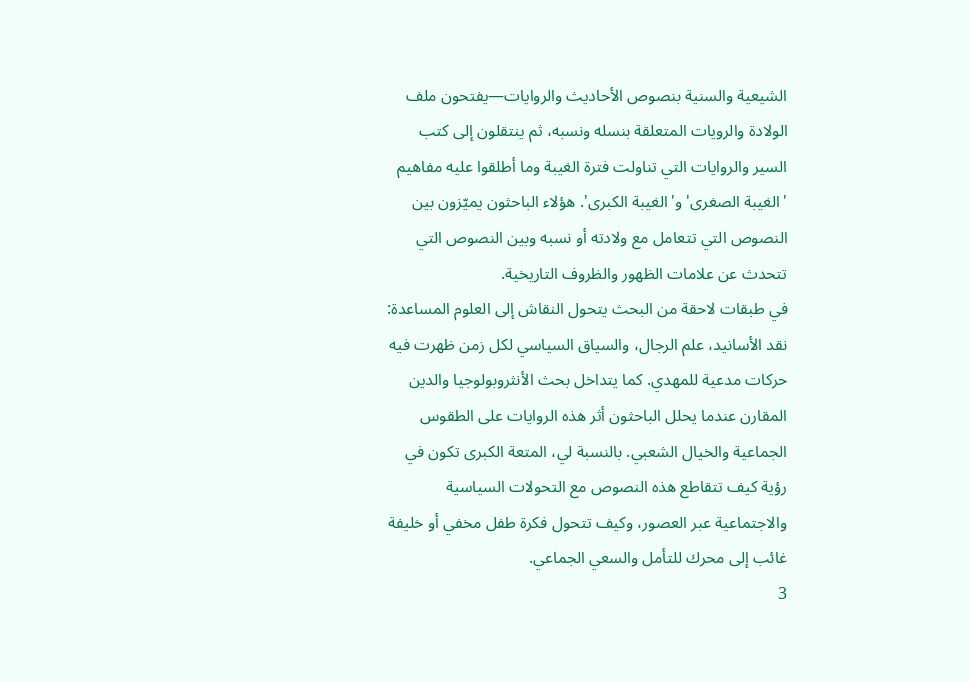الشيعية والسنية بنصوص الأحاديث والروايات—يفتحون ملف الولادة والرويات المتعلقة بنسله ونسبه، ثم ينتقلون إلى كتب السير والروايات التي تناولت فترة الغيبة وما أطلقوا عليه مفاهيم 'الغيبة الصغرى' و'الغيبة الكبرى'. هؤلاء الباحثون يميّزون بين النصوص التي تتعامل مع ولادته أو نسبه وبين النصوص التي تتحدث عن علامات الظهور والظروف التاريخية.
في طبقات لاحقة من البحث يتحول النقاش إلى العلوم المساعدة: نقد الأسانيد، علم الرجال، والسياق السياسي لكل زمن ظهرت فيه حركات مدعية للمهدي. كما يتداخل بحث الأنثروبولوجيا والدين المقارن عندما يحلل الباحثون أثر هذه الروايات على الطقوس الجماعية والخيال الشعبي. بالنسبة لي، المتعة الكبرى تكون في رؤية كيف تتقاطع هذه النصوص مع التحولات السياسية والاجتماعية عبر العصور، وكيف تتحول فكرة طفل مخفي أو خليفة غائب إلى محرك للتأمل والسعي الجماعي.
3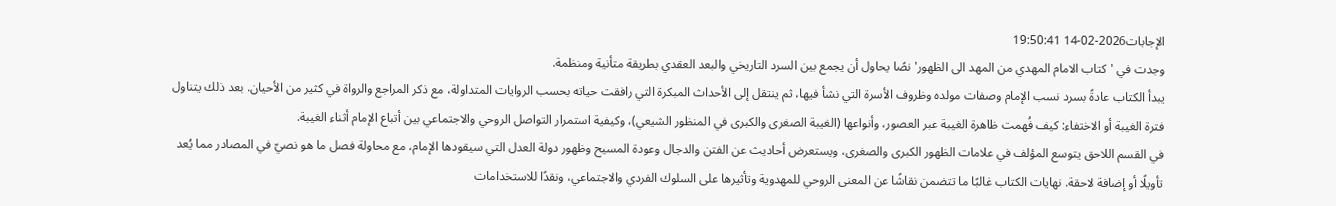الإجابات2026-02-14 19:50:41
وجدت في 'كتاب الامام المهدي من المهد الى الظهور' نصًا يحاول أن يجمع بين السرد التاريخي والبعد العقدي بطريقة متأنية ومنظمة.
يبدأ الكتاب عادةً بسرد نسب الإمام وصفات مولده وظروف الأسرة التي نشأ فيها، ثم ينتقل إلى الأحداث المبكرة التي رافقت حياته بحسب الروايات المتداولة، مع ذكر المراجع والرواة في كثير من الأحيان. بعد ذلك يتناول فترة الغيبة أو الاختفاء: كيف فُهمت ظاهرة الغيبة عبر العصور، وأنواعها (الغيبة الصغرى والكبرى في المنظور الشيعي)، وكيفية استمرار التواصل الروحي والاجتماعي بين أتباع الإمام أثناء الغيبة.
في القسم اللاحق يتوسع المؤلف في علامات الظهور الكبرى والصغرى، ويستعرض أحاديث عن الفتن والدجال وعودة المسيح وظهور دولة العدل التي سيقودها الإمام، مع محاولة فصل ما هو نصيّ في المصادر مما يُعد تأويلًا أو إضافة لاحقة. نهايات الكتاب غالبًا ما تتضمن نقاشًا عن المعنى الروحي للمهدوية وتأثيرها على السلوك الفردي والاجتماعي، ونقدًا للاستخدامات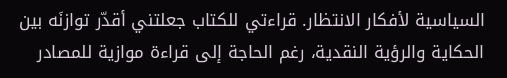السياسية لأفكار الانتظار. قراءتي للكتاب جعلتني أقدّر توازنَه بين الحكاية والرؤية النقدية، رغم الحاجة إلى قراءة موازية للمصادر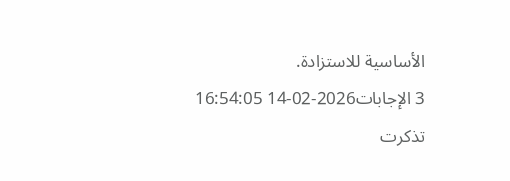الأساسية للاستزادة.
3 الإجابات2026-02-14 16:54:05
تذكرت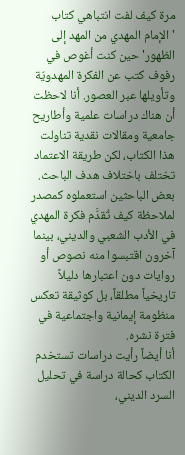مرة كيف لفت انتباهي كتاب 'الإمام المهدي من المهد إلى الظهور' حين كنت أغوص في رفوف كتب عن الفكرة المهدويّة وتأويلها عبر العصور. أنا لاحظت أن هناك دراسات علمية وأطاريح جامعية ومقالات نقدية تناولت هذا الكتاب، لكن طريقة الاعتماد تختلف باختلاف هدف الباحث. بعض الباحثين استعملوه كمصدر لملاحظة كيف تُقدَّم فكرة المهدي في الأدب الشعبي والديني، بينما آخرون اقتبسوا منه نصوص أو روايات دون اعتبارها دليلاً تاريخياً مطلقاً، بل كوثيقة تعكس منظومة إيمانية واجتماعية في فترة نشره.
أنا أيضاً رأيت دراسات تستخدم الكتاب كحالة دراسة في تحليل السرد الديني،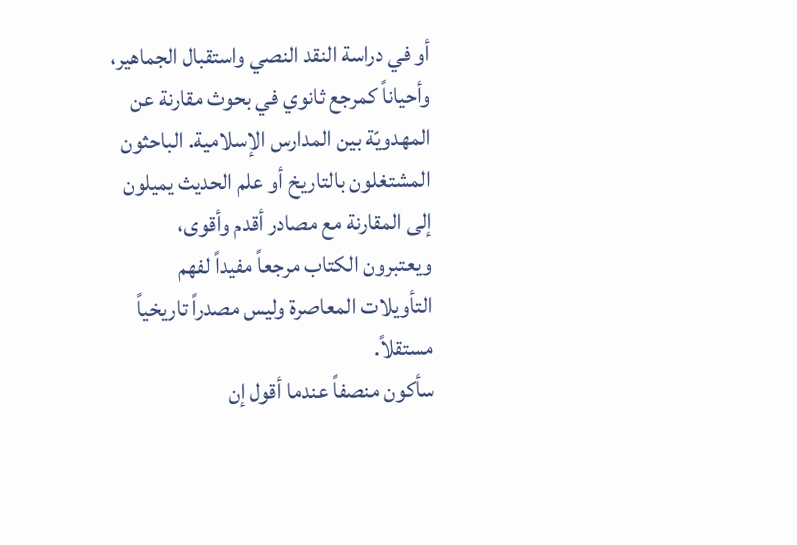أو في دراسة النقد النصي واستقبال الجماهير، وأحياناً كمرجع ثانوي في بحوث مقارنة عن المهدويّة بين المدارس الإسلامية. الباحثون المشتغلون بالتاريخ أو علم الحديث يميلون إلى المقارنة مع مصادر أقدم وأقوى، ويعتبرون الكتاب مرجعاً مفيداً لفهم التأويلات المعاصرة وليس مصدراً تاريخياً مستقلاً.
سأكون منصفاً عندما أقول إن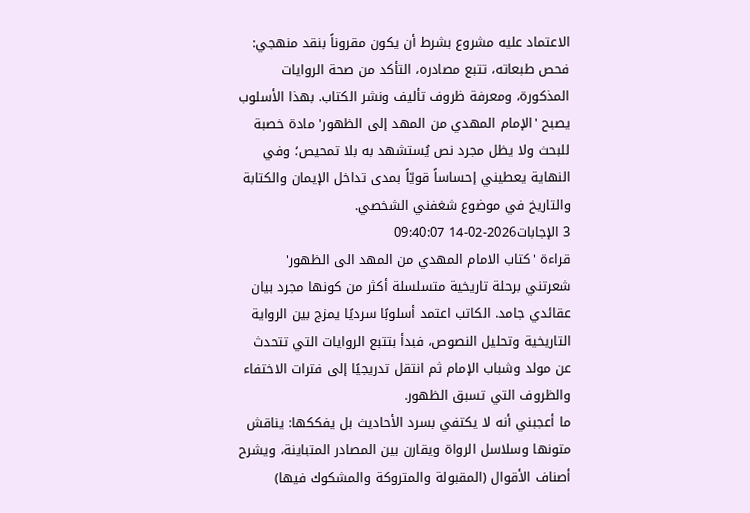الاعتماد عليه مشروع بشرط أن يكون مقروناً بنقد منهجي: فحص طبعاته، تتبع مصادره، التأكد من صحة الروايات المذكورة، ومعرفة ظروف تأليف ونشر الكتاب. بهذا الأسلوب يصبح 'الإمام المهدي من المهد إلى الظهور' مادة خصبة للبحث ولا يظل مجرد نص يُستشهد به بلا تمحيص؛ وفي النهاية يعطيني إحساساً قويّاً بمدى تداخل الإيمان والكتابة والتاريخ في موضوع شغفني الشخصي.
3 الإجابات2026-02-14 09:40:07
قراءة 'كتاب الامام المهدي من المهد الى الظهور' شعرتني برحلة تاريخية متسلسلة أكثر من كونها مجرد بيان عقائدي جامد. الكاتب اعتمد أسلوبًا سرديًا يمزج بين الرواية التاريخية وتحليل النصوص، فبدأ بتتبع الروايات التي تتحدث عن مولد وشباب الإمام ثم انتقل تدريجيًا إلى فترات الاختفاء والظروف التي تسبق الظهور.
ما أعجبني أنه لا يكتفي بسرد الأحاديث بل يفككها: يناقش متونها وسلاسل الرواة ويقارن بين المصادر المتباينة، ويشرح أصناف الأقوال (المقبولة والمتروكة والمشكوك فيها)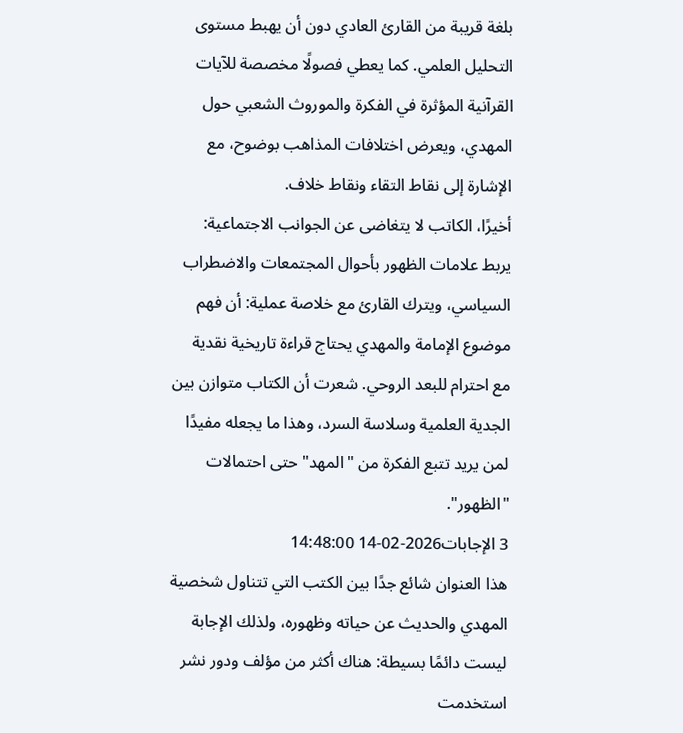بلغة قريبة من القارئ العادي دون أن يهبط مستوى التحليل العلمي. كما يعطي فصولًا مخصصة للآيات القرآنية المؤثرة في الفكرة والموروث الشعبي حول المهدي، ويعرض اختلافات المذاهب بوضوح، مع الإشارة إلى نقاط التقاء ونقاط خلاف.
أخيرًا، الكاتب لا يتغاضى عن الجوانب الاجتماعية: يربط علامات الظهور بأحوال المجتمعات والاضطراب السياسي، ويترك القارئ مع خلاصة عملية: أن فهم موضوع الإمامة والمهدي يحتاج قراءة تاريخية نقدية مع احترام للبعد الروحي. شعرت أن الكتاب متوازن بين الجدية العلمية وسلاسة السرد، وهذا ما يجعله مفيدًا لمن يريد تتبع الفكرة من "المهد" حتى احتمالات "الظهور".
3 الإجابات2026-02-14 14:48:00
هذا العنوان شائع جدًا بين الكتب التي تتناول شخصية المهدي والحديث عن حياته وظهوره، ولذلك الإجابة ليست دائمًا بسيطة: هناك أكثر من مؤلف ودور نشر استخدمت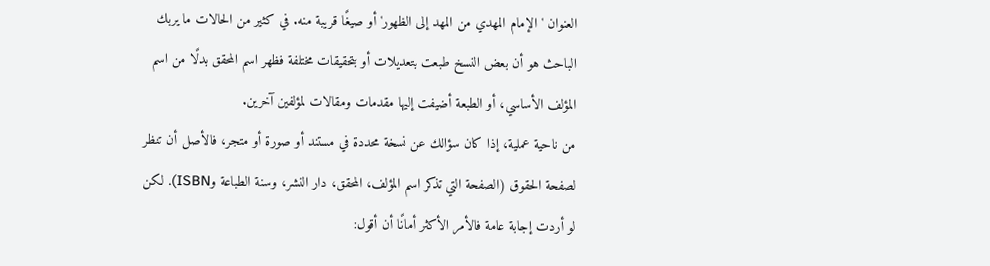العنوان 'الإمام المهدي من المهد إلى الظهور' أو صيغًا قريبة منه. في كثير من الحالات ما يربك الباحث هو أن بعض النسخ طبعت بتعديلات أو بتحقيقات مختلفة فظهر اسم المحقق بدلًا من اسم المؤلف الأساسي، أو الطبعة أضيفت إليها مقدمات ومقالات لمؤلفين آخرين.
من ناحية عملية، إذا كان سؤالك عن نسخة محددة في مستند أو صورة أو متجر، فالأصل أن تنظر لصفحة الحقوق (الصفحة التي تذكر اسم المؤلف، المحقق، دار النشر، وسنة الطباعة وISBN). لكن لو أردت إجابة عامة فالأمر الأكثر أمانًا أن أقول: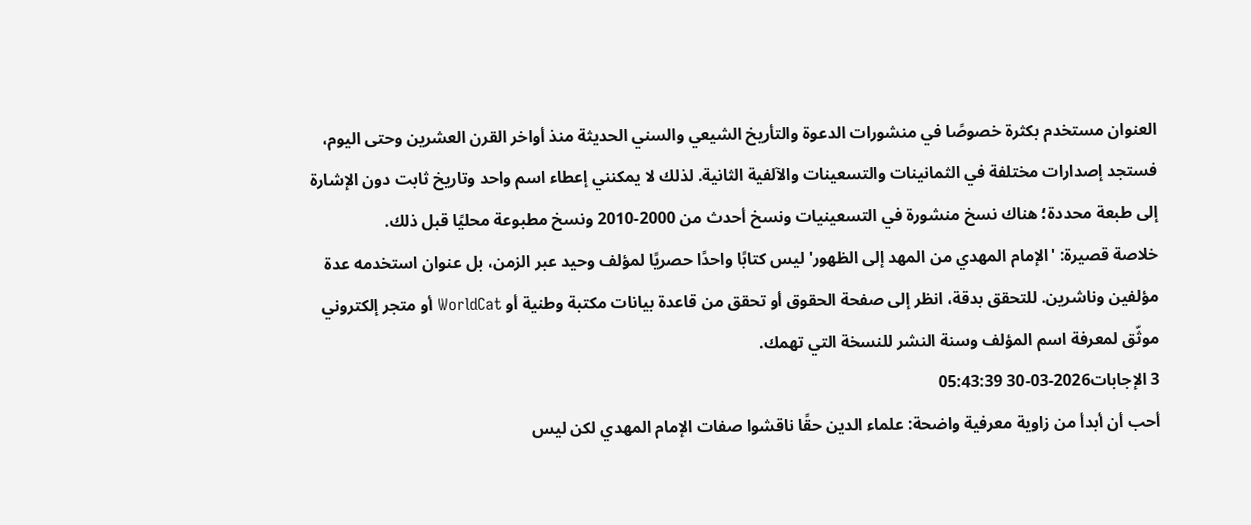العنوان مستخدم بكثرة خصوصًا في منشورات الدعوة والتأريخ الشيعي والسني الحديثة منذ أواخر القرن العشرين وحتى اليوم، فستجد إصدارات مختلفة في الثمانينات والتسعينات والآلفية الثانية. لذلك لا يمكنني إعطاء اسم واحد وتاريخ ثابت دون الإشارة إلى طبعة محددة؛ هناك نسخ منشورة في التسعينيات ونسخ أحدث من 2000-2010 ونسخ مطبوعة محليًا قبل ذلك.
خلاصة قصيرة: 'الإمام المهدي من المهد إلى الظهور' ليس كتابًا واحدًا حصريًا لمؤلف وحيد عبر الزمن، بل عنوان استخدمه عدة مؤلفين وناشرين. للتحقق بدقة، انظر إلى صفحة الحقوق أو تحقق من قاعدة بيانات مكتبة وطنية أو WorldCat أو متجر إلكتروني موثّق لمعرفة اسم المؤلف وسنة النشر للنسخة التي تهمك.
3 الإجابات2026-03-30 05:43:39
أحب أن أبدأ من زاوية معرفية واضحة: علماء الدين حقًا ناقشوا صفات الإمام المهدي لكن ليس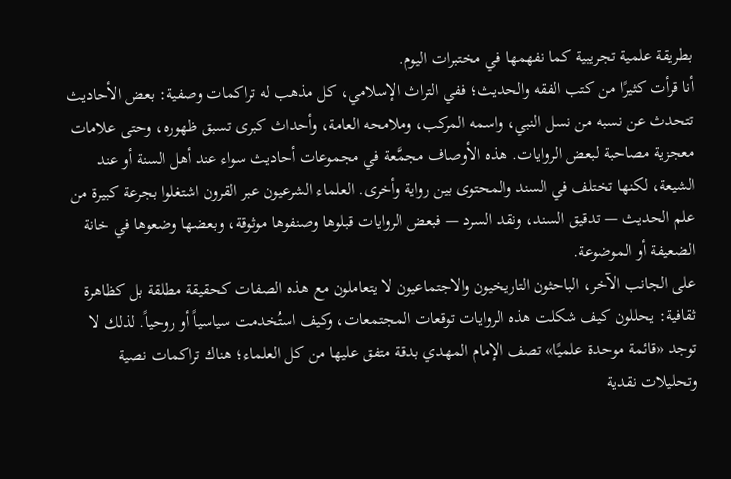بطريقة علمية تجريبية كما نفهمها في مختبرات اليوم.
أنا قرأت كثيرًا من كتب الفقه والحديث؛ ففي التراث الإسلامي، كل مذهب له تراكمات وصفية: بعض الأحاديث تتحدث عن نسبه من نسل النبي، واسمه المركب، وملامحه العامة، وأحداث كبرى تسبق ظهوره، وحتى علامات معجزية مصاحبة لبعض الروايات. هذه الأوصاف مجمَّعة في مجموعات أحاديث سواء عند أهل السنة أو عند الشيعة، لكنها تختلف في السند والمحتوى بين رواية وأخرى. العلماء الشرعيون عبر القرون اشتغلوا بجرعة كبيرة من علم الحديث — تدقيق السند، ونقد السرد — فبعض الروايات قبلوها وصنفوها موثوقة، وبعضها وضعوها في خانة الضعيفة أو الموضوعة.
على الجانب الآخر، الباحثون التاريخيون والاجتماعيون لا يتعاملون مع هذه الصفات كحقيقة مطلقة بل كظاهرة ثقافية: يحللون كيف شكلت هذه الروايات توقعات المجتمعات، وكيف استُخدمت سياسياً أو روحياً. لذلك لا توجد «قائمة موحدة علميًا» تصف الإمام المهدي بدقة متفق عليها من كل العلماء؛ هناك تراكمات نصية وتحليلات نقدية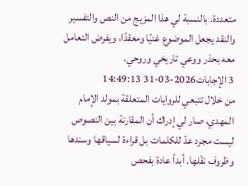متعددة. بالنسبة لي هذا المزيج من النص والتفسير والنقد يجعل الموضوع غنيًا ومعقدًا، ويفرض التعامل معه بحذر ووعي تاريخي وروحي.
3 الإجابات2026-03-31 14:49:13
من خلال تتبعي للروايات المتعلقة بمولد الإمام المهدي، صار لي إدراك أن المقارنة بين النصوص ليست مجرد عدّ للكلمات بل قراءة لسياقها وسندها وظروف نقْلها. أبدأ عادة بفحص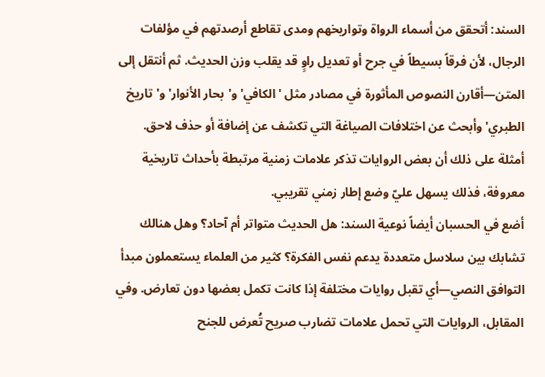السند: أتحقق من أسماء الرواة وتواريخهم ومدى تقاطع أرصدتهم في مؤلفات الرجال، لأن فرقاً بسيطاً في جرح أو تعديل راوٍ قد يقلب وزن الحديث. ثم أنتقل إلى المتن—أقارن النصوص المأثورة في مصادر مثل 'الكافي' و'بحار الأنوار' و'تاريخ الطبري' وأبحث عن اختلافات الصياغة التي تكشف عن إضافة أو حذف لاحق. أمثلة على ذلك أن بعض الروايات تذكر علامات زمنية مرتبطة بأحداث تاريخية معروفة، فذلك يسهل عليّ وضع إطار زمني تقريبي.
أضع في الحسبان أيضاً نوعية السند: هل الحديث متواتر أم آحاد؟ وهل هنالك تشابك بين سلاسل متعددة يدعم نفس الفكرة؟ كثير من العلماء يستعملون مبدأ التوافق النصي—أي تقبل روايات مختلفة إذا كانت تكمل بعضها دون تعارض. وفي المقابل، الروايات التي تحمل علامات تضارب صريح تُعرض للجنح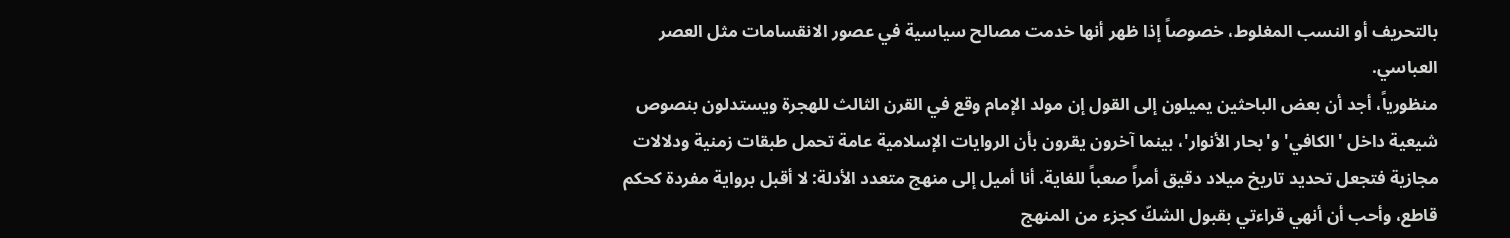بالتحريف أو النسب المغلوط، خصوصاً إذا ظهر أنها خدمت مصالح سياسية في عصور الانقسامات مثل العصر العباسي.
منظورياً، أجد أن بعض الباحثين يميلون إلى القول إن مولد الإمام وقع في القرن الثالث للهجرة ويستدلون بنصوص شيعية داخل 'الكافي' و'بحار الأنوار'، بينما آخرون يقرون بأن الروايات الإسلامية عامة تحمل طبقات زمنية ودلالات مجازية فتجعل تحديد تاريخ ميلاد دقيق أمراً صعباً للغاية. أنا أميل إلى منهج متعدد الأدلة: لا أقبل برواية مفردة كحكم قاطع، وأحب أن أنهي قراءتي بقبول الشكّ كجزء من المنهج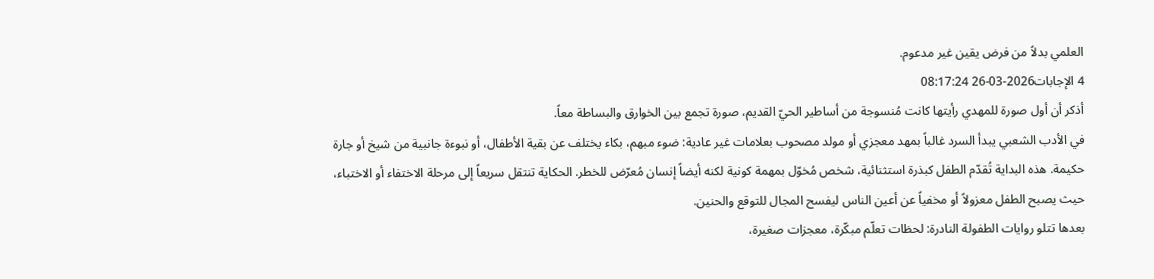العلمي بدلاً من فرض يقين غير مدعوم.
4 الإجابات2026-03-26 08:17:24
أذكر أن أول صورة للمهدي رأيتها كانت مُنسوجة من أساطير الحيّ القديم، صورة تجمع بين الخوارق والبساطة معاً.
في الأدب الشعبي يبدأ السرد غالباً بمهد معجزي أو مولد مصحوب بعلامات غير عادية: ضوء مبهم، بكاء يختلف عن بقية الأطفال، أو نبوءة جانبية من شيخ أو جارة حكيمة. هذه البداية تُقدّم الطفل كبذرة استثنائية، شخص مُخوّل بمهمة كونية لكنه أيضاً إنسان مُعرّض للخطر. الحكاية تنتقل سريعاً إلى مرحلة الاختفاء أو الاختباء، حيث يصبح الطفل معزولاً أو مخفياً عن أعين الناس ليفسح المجال للتوقع والحنين.
بعدها تتلو روايات الطفولة النادرة: لحظات تعلّم مبكّرة، معجزات صغيرة،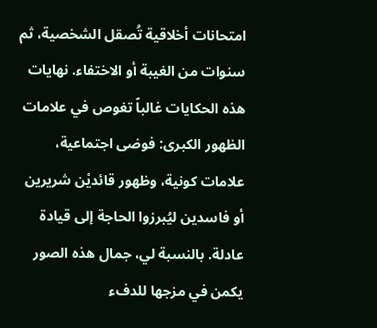امتحانات أخلاقية تُصقل الشخصية، ثم سنوات من الغيبة أو الاختفاء. نهايات هذه الحكايات غالباً تغوص في علامات الظهور الكبرى: فوضى اجتماعية، علامات كونية، وظهور قائديْن شريرين أو فاسدين ليُبرزوا الحاجة إلى قيادة عادلة. بالنسبة لي، جمال هذه الصور يكمن في مزجها للدفء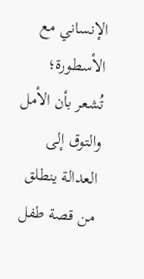الإنساني مع الأسطورة؛ تُشعر بأن الأمل والتوق إلى العدالة ينطلق من قصة طفل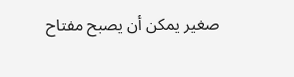صغير يمكن أن يصبح مفتاح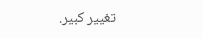تغيير كبير.